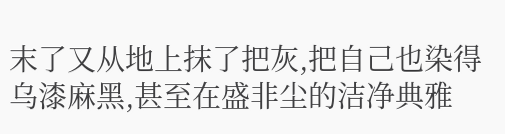末了又从地上抹了把灰,把自己也染得乌漆麻黑,甚至在盛非尘的洁净典雅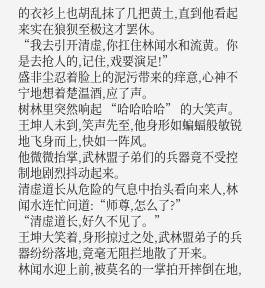的衣衫上也胡乱抹了几把黄土,直到他看起来实在狼狈至极这才罢休。
“我去引开清虚,你扛住林闻水和流黄。你是去抢人的,记住,戏要演足!”
盛非尘忍着脸上的泥污带来的痒意,心神不宁地想着楚温酒,应了声。
树林里突然响起 “哈哈哈哈” 的大笑声。
王坤人未到,笑声先至,他身形如蝙蝠般敏锐地飞身而上,快如一阵风。
他微微抬掌,武林盟子弟们的兵器竟不受控制地剧烈抖动起来。
清虚道长从危险的气息中抬头看向来人,林闻水连忙问道:“师尊,怎么了?”
“清虚道长,好久不见了。”
王坤大笑着,身形掠过之处,武林盟弟子的兵器纷纷落地,竟毫无阻拦地散了开来。
林闻水迎上前,被莫名的一掌拍开摔倒在地,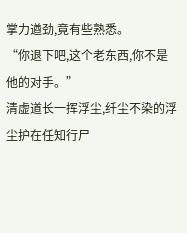掌力遒劲,竟有些熟悉。
“你退下吧,这个老东西,你不是他的对手。”
清虚道长一挥浮尘,纤尘不染的浮尘护在任知行尸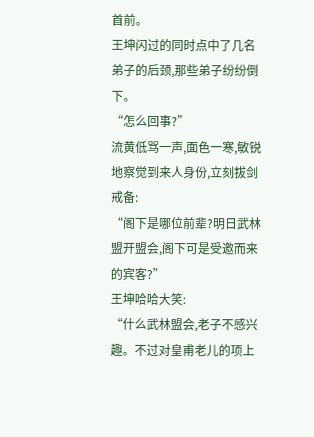首前。
王坤闪过的同时点中了几名弟子的后颈,那些弟子纷纷倒下。
“怎么回事?”
流黄低骂一声,面色一寒,敏锐地察觉到来人身份,立刻拔剑戒备:
“阁下是哪位前辈?明日武林盟开盟会,阁下可是受邀而来的宾客?”
王坤哈哈大笑:
“什么武林盟会,老子不感兴趣。不过对皇甫老儿的项上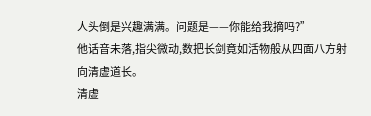人头倒是兴趣满满。问题是——你能给我摘吗?”
他话音未落,指尖微动,数把长剑竟如活物般从四面八方射向清虚道长。
清虚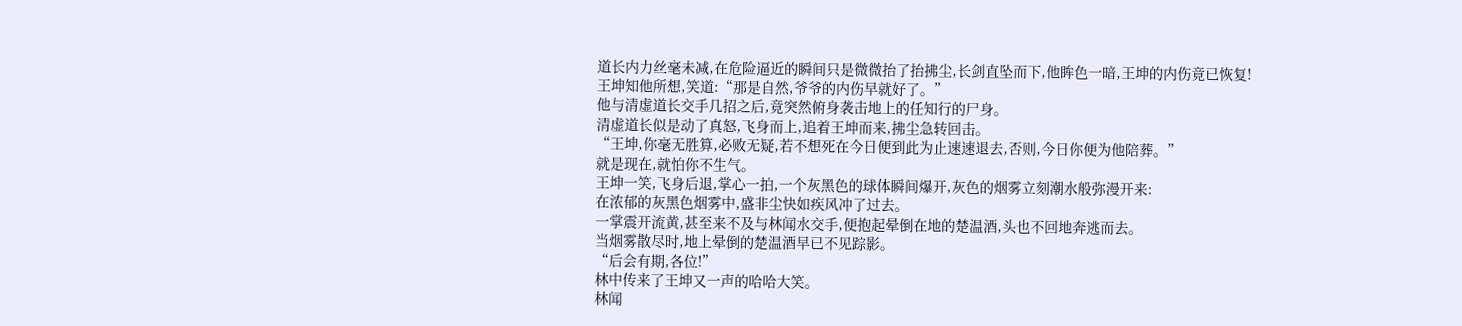道长内力丝毫未减,在危险逼近的瞬间只是微微抬了抬拂尘,长剑直坠而下,他眸色一暗,王坤的内伤竟已恢复!
王坤知他所想,笑道:“那是自然,爷爷的内伤早就好了。”
他与清虚道长交手几招之后,竟突然俯身袭击地上的任知行的尸身。
清虚道长似是动了真怒,飞身而上,追着王坤而来,拂尘急转回击。
“王坤,你毫无胜算,必败无疑,若不想死在今日便到此为止速速退去,否则,今日你便为他陪葬。”
就是现在,就怕你不生气。
王坤一笑,飞身后退,掌心一拍,一个灰黑色的球体瞬间爆开,灰色的烟雾立刻潮水般弥漫开来:
在浓郁的灰黑色烟雾中,盛非尘快如疾风冲了过去。
一掌震开流黄,甚至来不及与林闻水交手,便抱起晕倒在地的楚温酒,头也不回地奔逃而去。
当烟雾散尽时,地上晕倒的楚温酒早已不见踪影。
“后会有期,各位!”
林中传来了王坤又一声的哈哈大笑。
林闻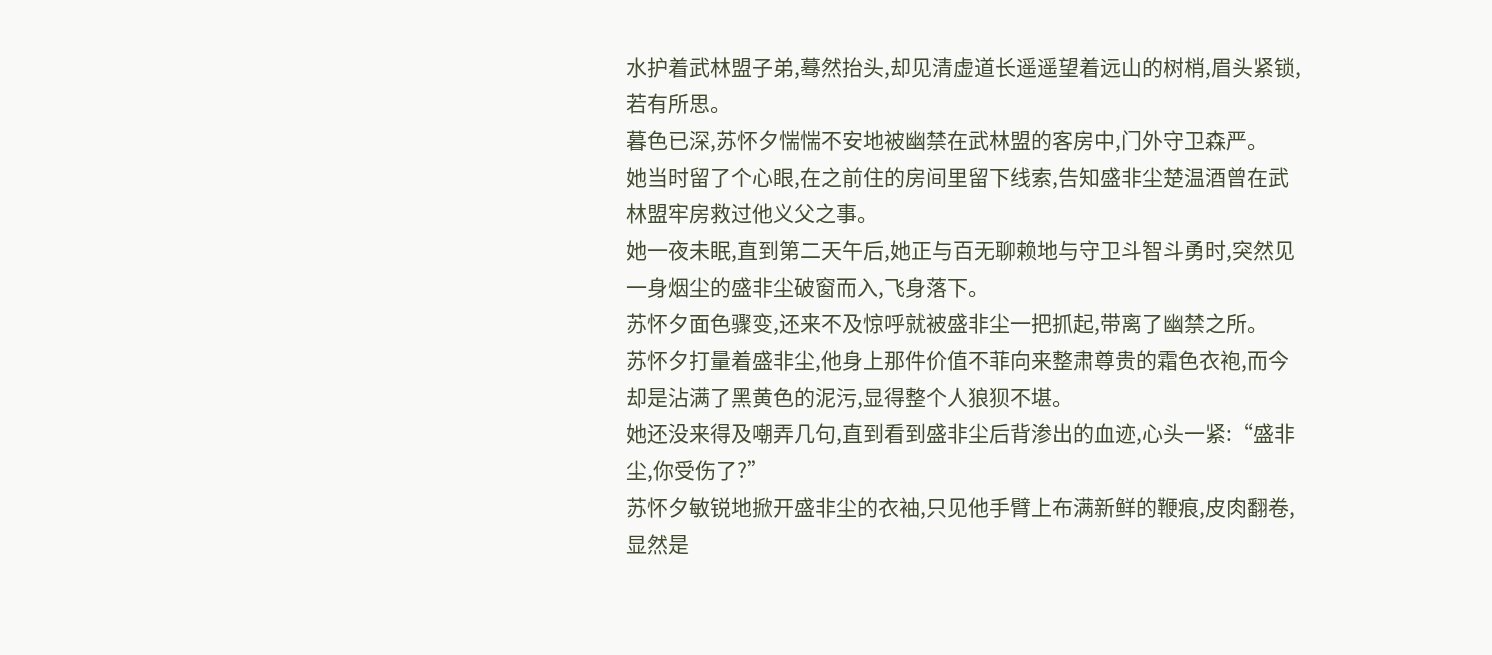水护着武林盟子弟,蓦然抬头,却见清虚道长遥遥望着远山的树梢,眉头紧锁,若有所思。
暮色已深,苏怀夕惴惴不安地被幽禁在武林盟的客房中,门外守卫森严。
她当时留了个心眼,在之前住的房间里留下线索,告知盛非尘楚温酒曾在武林盟牢房救过他义父之事。
她一夜未眠,直到第二天午后,她正与百无聊赖地与守卫斗智斗勇时,突然见一身烟尘的盛非尘破窗而入,飞身落下。
苏怀夕面色骤变,还来不及惊呼就被盛非尘一把抓起,带离了幽禁之所。
苏怀夕打量着盛非尘,他身上那件价值不菲向来整肃尊贵的霜色衣袍,而今却是沾满了黑黄色的泥污,显得整个人狼狈不堪。
她还没来得及嘲弄几句,直到看到盛非尘后背渗出的血迹,心头一紧:“盛非尘,你受伤了?”
苏怀夕敏锐地掀开盛非尘的衣袖,只见他手臂上布满新鲜的鞭痕,皮肉翻卷,显然是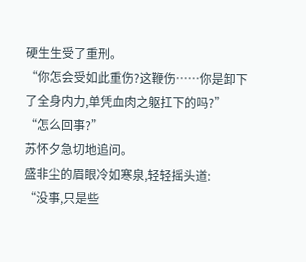硬生生受了重刑。
“你怎会受如此重伤?这鞭伤……你是卸下了全身内力,单凭血肉之躯扛下的吗?”
“怎么回事?”
苏怀夕急切地追问。
盛非尘的眉眼冷如寒泉,轻轻摇头道:
“没事,只是些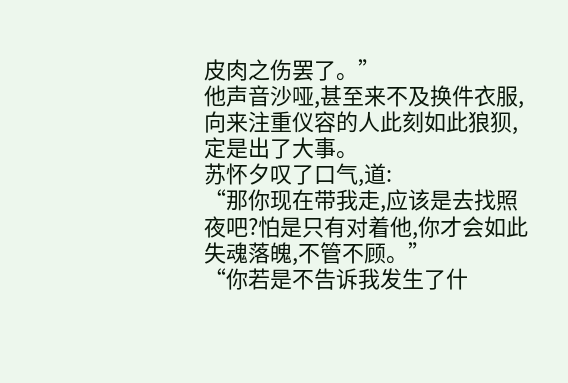皮肉之伤罢了。”
他声音沙哑,甚至来不及换件衣服,向来注重仪容的人此刻如此狼狈,定是出了大事。
苏怀夕叹了口气,道:
“那你现在带我走,应该是去找照夜吧?怕是只有对着他,你才会如此失魂落魄,不管不顾。”
“你若是不告诉我发生了什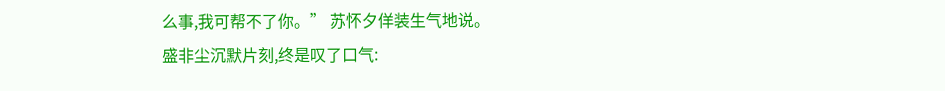么事,我可帮不了你。” 苏怀夕佯装生气地说。
盛非尘沉默片刻,终是叹了口气: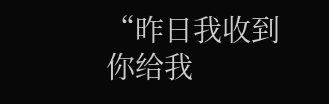“昨日我收到你给我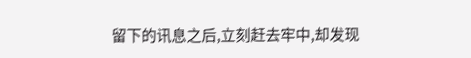留下的讯息之后,立刻赶去牢中,却发现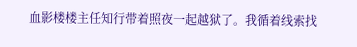血影楼楼主任知行带着照夜一起越狱了。我循着线索找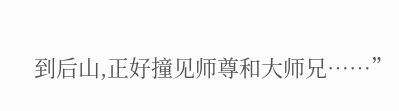到后山,正好撞见师尊和大师兄……”